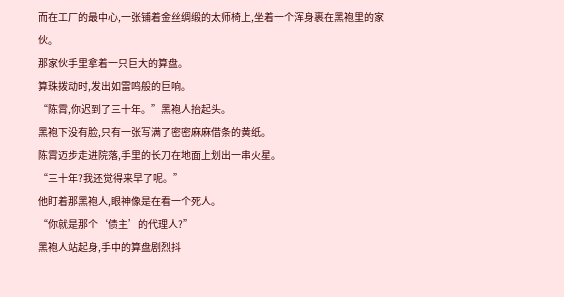而在工厂的最中心,一张铺着金丝绸缎的太师椅上,坐着一个浑身裹在黑袍里的家伙。
那家伙手里拿着一只巨大的算盘。
算珠拨动时,发出如雷鸣般的巨响。
“陈霄,你迟到了三十年。”黑袍人抬起头。
黑袍下没有脸,只有一张写满了密密麻麻借条的黄纸。
陈霄迈步走进院落,手里的长刀在地面上划出一串火星。
“三十年?我还觉得来早了呢。”
他盯着那黑袍人,眼神像是在看一个死人。
“你就是那个‘债主’的代理人?”
黑袍人站起身,手中的算盘剧烈抖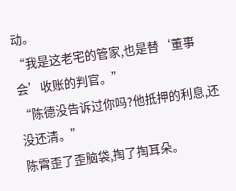动。
“我是这老宅的管家,也是替‘董事会’收账的判官。”
“陈德没告诉过你吗?他抵押的利息,还没还清。”
陈霄歪了歪脑袋,掏了掏耳朵。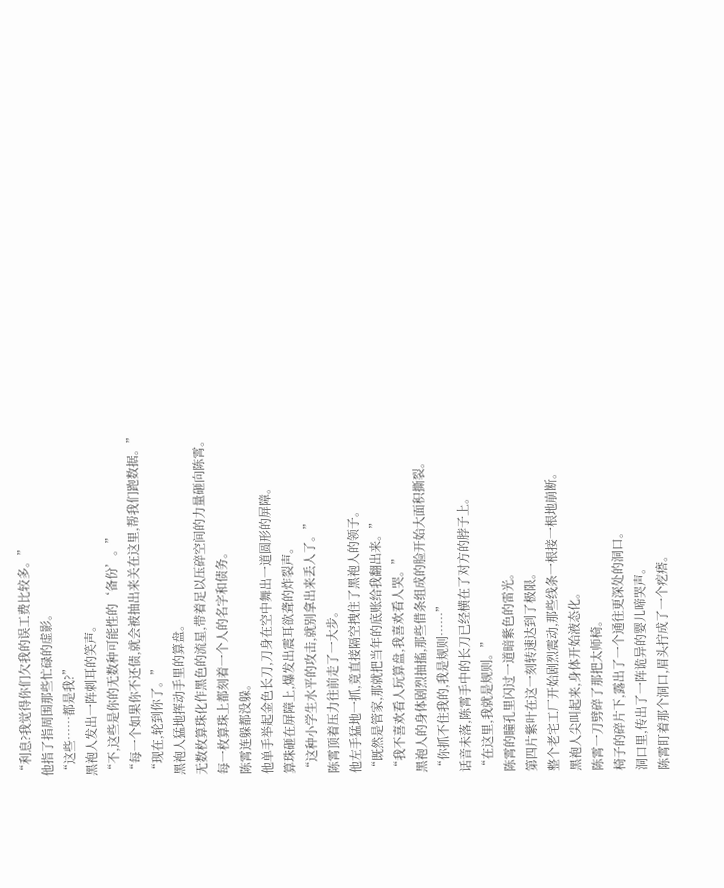“利息?我觉得你们欠我的误工费比较多。”
他指了指周围那些忙碌的虚影。
“这些……都是我?”
黑袍人发出一阵刺耳的笑声。
“不,这些是你的无数种可能性的‘备份’。”
“每一个如果你不还债,就会被抽出来关在这里,帮我们跑数据。”
“现在,轮到你了。”
黑袍人猛地挥动手里的算盘。
无数枚算珠化作黑色的流星,带着足以压碎空间的力量砸向陈霄。
每一枚算珠上都刻着一个人的名字和债务。
陈霄连躲都没躲。
他单手举起金色长刀,刀身在空中舞出一道圆形的屏障。
算珠砸在屏障上,爆发出震耳欲聋的炸裂声。
“这种小学生水平的攻击,就别拿出来丢人了。”
陈霄顶着压力往前走了一大步。
他左手猛地一抓,竟直接隔空拽住了黑袍人的领子。
“既然是管家,那就把当年的底账给我翻出来。”
“我不喜欢看人玩算盘,我喜欢看人哭。”
黑袍人的身体剧烈抽搐,那些借条组成的脸开始大面积撕裂。
“你抓不住我的,我是规则……”
话音未落,陈霄手中的长刀已经横在了对方的脖子上。
“在这里,我就是规则。”
陈霄的瞳孔里闪过一道暗紫色的雷光。
第四片紫叶在这一刻转速达到了极限。
整个老宅工厂开始剧烈震动,那些线条一根接一根地崩断。
黑袍人尖叫起来,身体开始液态化。
陈霄一刀劈碎了那把太师椅。
椅子的碎片下,露出了一个通往更深处的洞口。
洞口里,传出了一阵诡异的婴儿啼哭声。
陈霄盯着那个洞口,眉头拧成了一个疙瘩。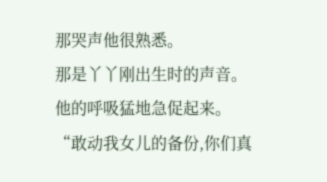那哭声他很熟悉。
那是丫丫刚出生时的声音。
他的呼吸猛地急促起来。
“敢动我女儿的备份,你们真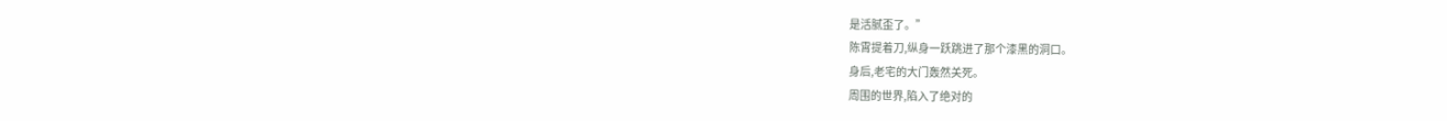是活腻歪了。”
陈霄提着刀,纵身一跃跳进了那个漆黑的洞口。
身后,老宅的大门轰然关死。
周围的世界,陷入了绝对的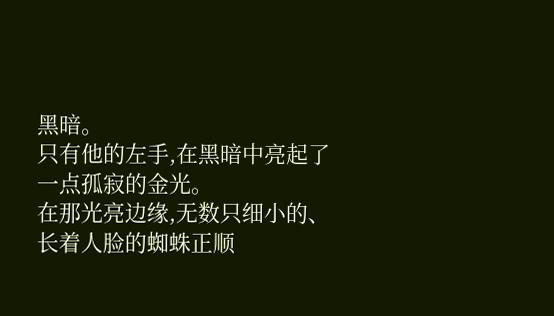黑暗。
只有他的左手,在黑暗中亮起了一点孤寂的金光。
在那光亮边缘,无数只细小的、长着人脸的蜘蛛正顺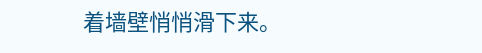着墙壁悄悄滑下来。